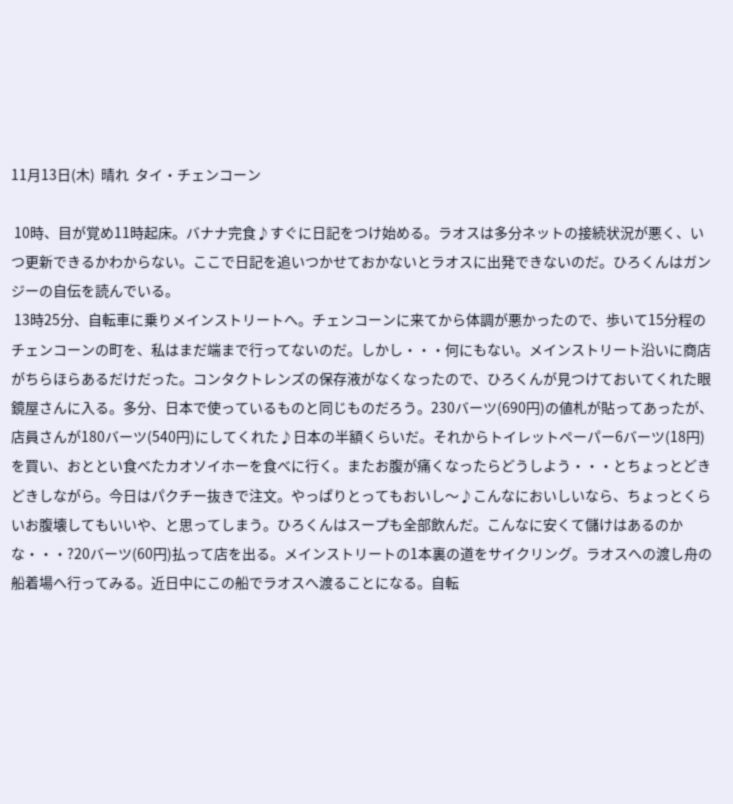11月13日(木)  晴れ  タイ・チェンコーン

 10時、目が覚め11時起床。バナナ完食♪すぐに日記をつけ始める。ラオスは多分ネットの接続状況が悪く、いつ更新できるかわからない。ここで日記を追いつかせておかないとラオスに出発できないのだ。ひろくんはガンジーの自伝を読んでいる。
 13時25分、自転車に乗りメインストリートへ。チェンコーンに来てから体調が悪かったので、歩いて15分程のチェンコーンの町を、私はまだ端まで行ってないのだ。しかし・・・何にもない。メインストリート沿いに商店がちらほらあるだけだった。コンタクトレンズの保存液がなくなったので、ひろくんが見つけておいてくれた眼鏡屋さんに入る。多分、日本で使っているものと同じものだろう。230バーツ(690円)の値札が貼ってあったが、店員さんが180バーツ(540円)にしてくれた♪日本の半額くらいだ。それからトイレットペーパー6バーツ(18円)を買い、おととい食べたカオソイホーを食べに行く。またお腹が痛くなったらどうしよう・・・とちょっとどきどきしながら。今日はパクチー抜きで注文。やっぱりとってもおいし〜♪こんなにおいしいなら、ちょっとくらいお腹壊してもいいや、と思ってしまう。ひろくんはスープも全部飲んだ。こんなに安くて儲けはあるのかな・・・?20バーツ(60円)払って店を出る。メインストリートの1本裏の道をサイクリング。ラオスへの渡し舟の船着場へ行ってみる。近日中にこの船でラオスへ渡ることになる。自転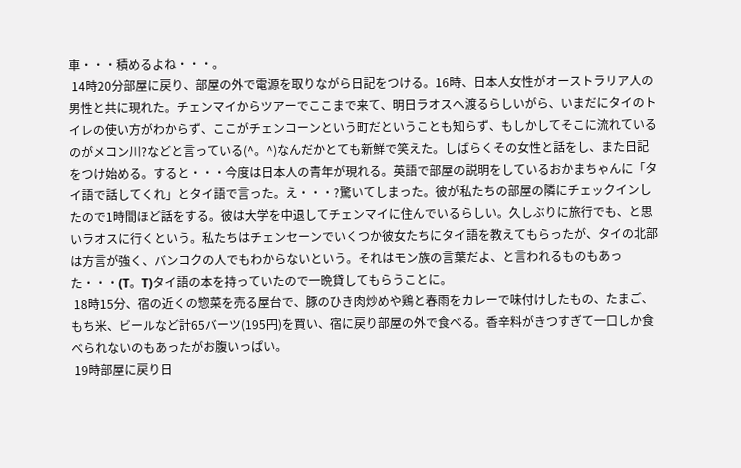車・・・積めるよね・・・。
 14時20分部屋に戻り、部屋の外で電源を取りながら日記をつける。16時、日本人女性がオーストラリア人の男性と共に現れた。チェンマイからツアーでここまで来て、明日ラオスへ渡るらしいがら、いまだにタイのトイレの使い方がわからず、ここがチェンコーンという町だということも知らず、もしかしてそこに流れているのがメコン川?などと言っている(^。^)なんだかとても新鮮で笑えた。しばらくその女性と話をし、また日記をつけ始める。すると・・・今度は日本人の青年が現れる。英語で部屋の説明をしているおかまちゃんに「タイ語で話してくれ」とタイ語で言った。え・・・?驚いてしまった。彼が私たちの部屋の隣にチェックインしたので1時間ほど話をする。彼は大学を中退してチェンマイに住んでいるらしい。久しぶりに旅行でも、と思いラオスに行くという。私たちはチェンセーンでいくつか彼女たちにタイ語を教えてもらったが、タイの北部は方言が強く、バンコクの人でもわからないという。それはモン族の言葉だよ、と言われるものもあった・・・(T。T)タイ語の本を持っていたので一晩貸してもらうことに。
 18時15分、宿の近くの惣菜を売る屋台で、豚のひき肉炒めや鶏と春雨をカレーで味付けしたもの、たまご、もち米、ビールなど計65バーツ(195円)を買い、宿に戻り部屋の外で食べる。香辛料がきつすぎて一口しか食べられないのもあったがお腹いっぱい。
 19時部屋に戻り日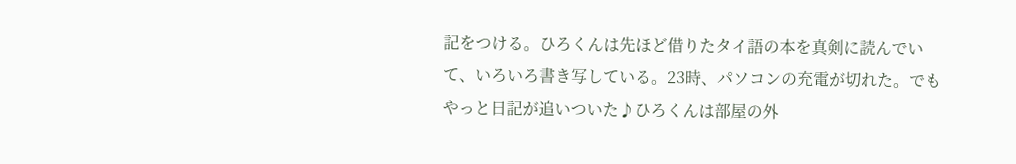記をつける。ひろくんは先ほど借りたタイ語の本を真剣に読んでいて、いろいろ書き写している。23時、パソコンの充電が切れた。でもやっと日記が追いついた♪ひろくんは部屋の外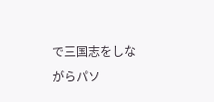で三国志をしながらパソ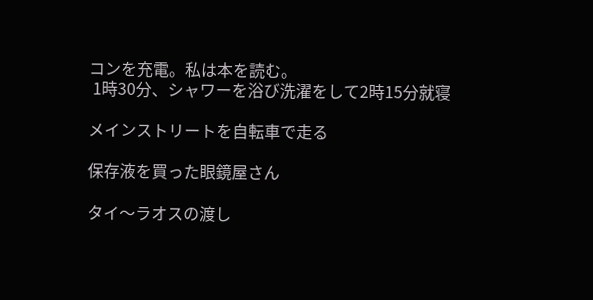コンを充電。私は本を読む。
 1時30分、シャワーを浴び洗濯をして2時15分就寝

メインストリートを自転車で走る

保存液を買った眼鏡屋さん

タイ〜ラオスの渡し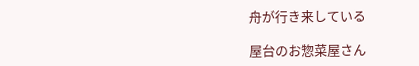舟が行き来している

屋台のお惣菜屋さん